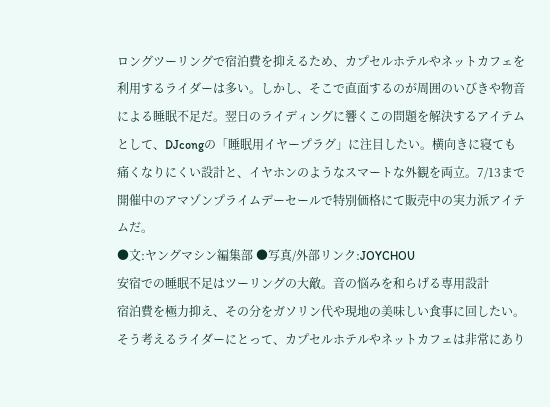ロングツーリングで宿泊費を抑えるため、カプセルホテルやネットカフェを利用するライダーは多い。しかし、そこで直面するのが周囲のいびきや物音による睡眠不足だ。翌日のライディングに響くこの問題を解決するアイテムとして、DJcongの「睡眠用イヤープラグ」に注目したい。横向きに寝ても痛くなりにくい設計と、イヤホンのようなスマートな外観を両立。7/13まで開催中のアマゾンプライムデーセールで特別価格にて販売中の実力派アイテムだ。
●文:ヤングマシン編集部 ●写真/外部リンク:JOYCHOU
安宿での睡眠不足はツーリングの大敵。音の悩みを和らげる専用設計
宿泊費を極力抑え、その分をガソリン代や現地の美味しい食事に回したい。そう考えるライダーにとって、カプセルホテルやネットカフェは非常にあり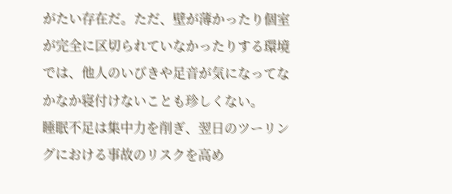がたい存在だ。ただ、壁が薄かったり個室が完全に区切られていなかったりする環境では、他人のいびきや足音が気になってなかなか寝付けないことも珍しくない。
睡眠不足は集中力を削ぎ、翌日のツーリングにおける事故のリスクを高め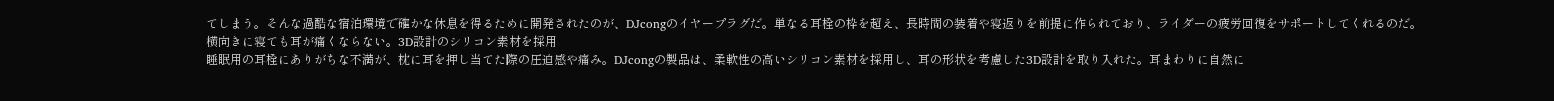てしまう。そんな過酷な宿泊環境で確かな休息を得るために開発されたのが、DJcongのイヤープラグだ。単なる耳栓の枠を超え、長時間の装着や寝返りを前提に作られており、ライダーの疲労回復をサポートしてくれるのだ。
横向きに寝ても耳が痛くならない。3D設計のシリコン素材を採用
睡眠用の耳栓にありがちな不満が、枕に耳を押し当てた際の圧迫感や痛み。DJcongの製品は、柔軟性の高いシリコン素材を採用し、耳の形状を考慮した3D設計を取り入れた。耳まわりに自然に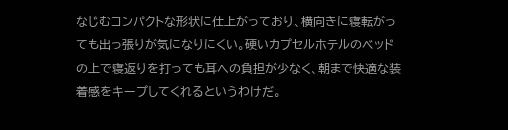なじむコンパクトな形状に仕上がっており、横向きに寝転がっても出っ張りが気になりにくい。硬いカプセルホテルのベッドの上で寝返りを打っても耳への負担が少なく、朝まで快適な装着感をキープしてくれるというわけだ。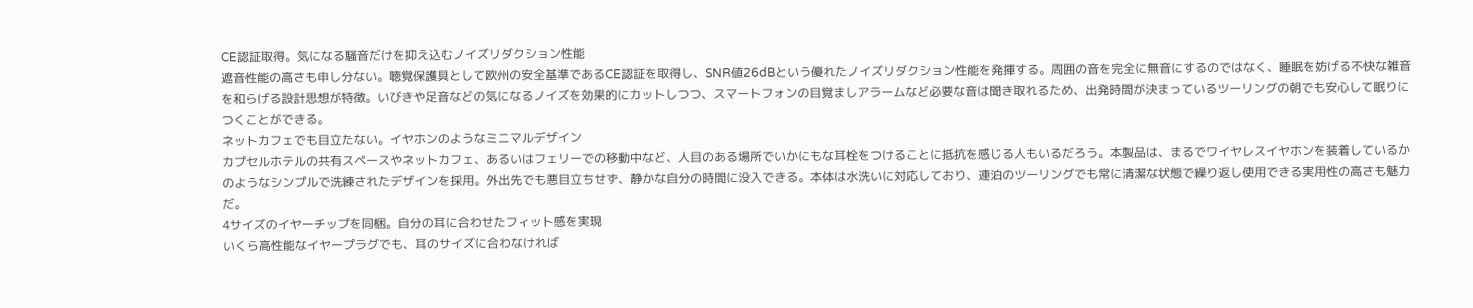CE認証取得。気になる騒音だけを抑え込むノイズリダクション性能
遮音性能の高さも申し分ない。聴覚保護具として欧州の安全基準であるCE認証を取得し、SNR値26dBという優れたノイズリダクション性能を発揮する。周囲の音を完全に無音にするのではなく、睡眠を妨げる不快な雑音を和らげる設計思想が特徴。いびきや足音などの気になるノイズを効果的にカットしつつ、スマートフォンの目覚ましアラームなど必要な音は聞き取れるため、出発時間が決まっているツーリングの朝でも安心して眠りにつくことができる。
ネットカフェでも目立たない。イヤホンのようなミニマルデザイン
カプセルホテルの共有スペースやネットカフェ、あるいはフェリーでの移動中など、人目のある場所でいかにもな耳栓をつけることに抵抗を感じる人もいるだろう。本製品は、まるでワイヤレスイヤホンを装着しているかのようなシンプルで洗練されたデザインを採用。外出先でも悪目立ちせず、静かな自分の時間に没入できる。本体は水洗いに対応しており、連泊のツーリングでも常に清潔な状態で繰り返し使用できる実用性の高さも魅力だ。
4サイズのイヤーチップを同梱。自分の耳に合わせたフィット感を実現
いくら高性能なイヤープラグでも、耳のサイズに合わなければ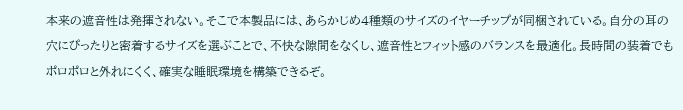本来の遮音性は発揮されない。そこで本製品には、あらかじめ4種類のサイズのイヤーチップが同梱されている。自分の耳の穴にぴったりと密着するサイズを選ぶことで、不快な隙間をなくし、遮音性とフィット感のバランスを最適化。長時間の装着でもポロポロと外れにくく、確実な睡眠環境を構築できるぞ。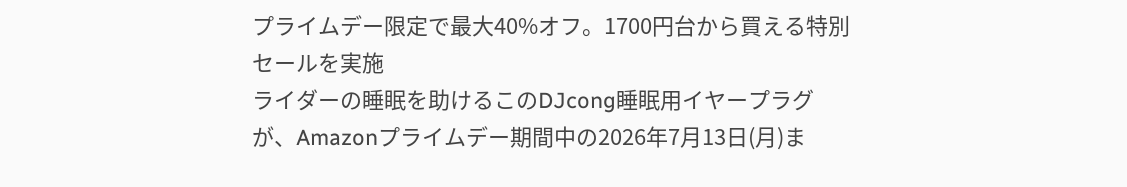プライムデー限定で最大40%オフ。1700円台から買える特別セールを実施
ライダーの睡眠を助けるこのDJcong睡眠用イヤープラグが、Amazonプライムデー期間中の2026年7月13日(月)ま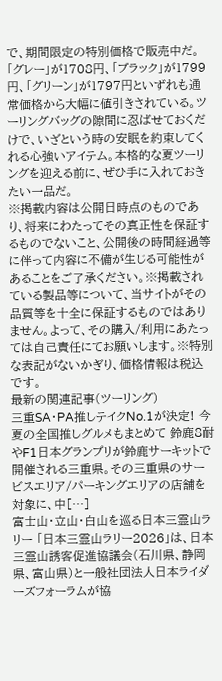で、期間限定の特別価格で販売中だ。「グレー」が1708円、「ブラック」が1799円、「グリーン」が1797円といずれも通常価格から大幅に値引きされている。ツーリングバッグの隙間に忍ばせておくだけで、いざという時の安眠を約束してくれる心強いアイテム。本格的な夏ツーリングを迎える前に、ぜひ手に入れておきたい一品だ。
※掲載内容は公開日時点のものであり、将来にわたってその真正性を保証するものでないこと、公開後の時間経過等に伴って内容に不備が生じる可能性があることをご了承ください。※掲載されている製品等について、当サイトがその品質等を十全に保証するものではありません。よって、その購入/利用にあたっては自己責任にてお願いします。※特別な表記がないかぎり、価格情報は税込です。
最新の関連記事(ツーリング)
三重SA・PA推しテイクNo.1が決定! 今夏の全国推しグルメもまとめて 鈴鹿8耐やF1日本グランプリが鈴鹿サーキットで開催される三重県。その三重県のサービスエリア/パーキングエリアの店舗を対象に、中[…]
富士山・立山・白山を巡る日本三霊山ラリー 「日本三霊山ラリー2026」は、日本三霊山誘客促進協議会(石川県、静岡県、富山県)と一般社団法人日本ライダーズフォーラムが協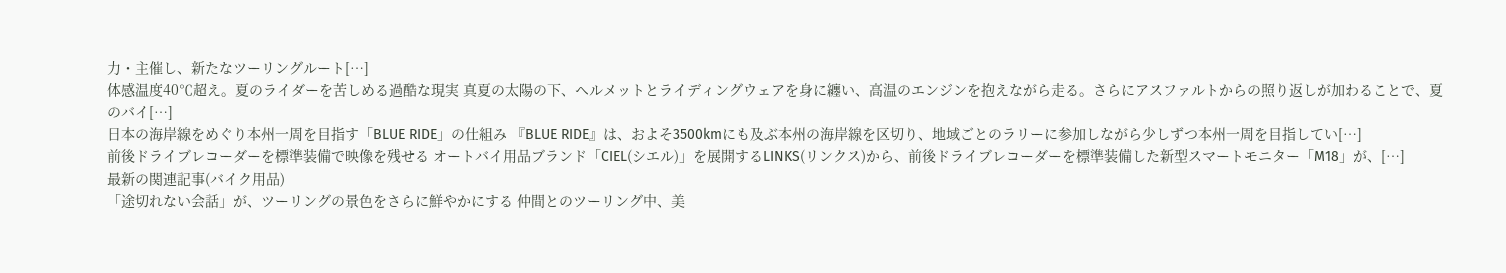力・主催し、新たなツーリングルート[…]
体感温度40℃超え。夏のライダーを苦しめる過酷な現実 真夏の太陽の下、ヘルメットとライディングウェアを身に纏い、高温のエンジンを抱えながら走る。さらにアスファルトからの照り返しが加わることで、夏のバイ[…]
日本の海岸線をめぐり本州一周を目指す「BLUE RIDE」の仕組み 『BLUE RIDE』は、およそ3500kmにも及ぶ本州の海岸線を区切り、地域ごとのラリーに参加しながら少しずつ本州一周を目指してい[…]
前後ドライブレコーダーを標準装備で映像を残せる オートバイ用品ブランド「CIEL(シエル)」を展開するLINKS(リンクス)から、前後ドライブレコーダーを標準装備した新型スマートモニター「M18」が、[…]
最新の関連記事(バイク用品)
「途切れない会話」が、ツーリングの景色をさらに鮮やかにする 仲間とのツーリング中、美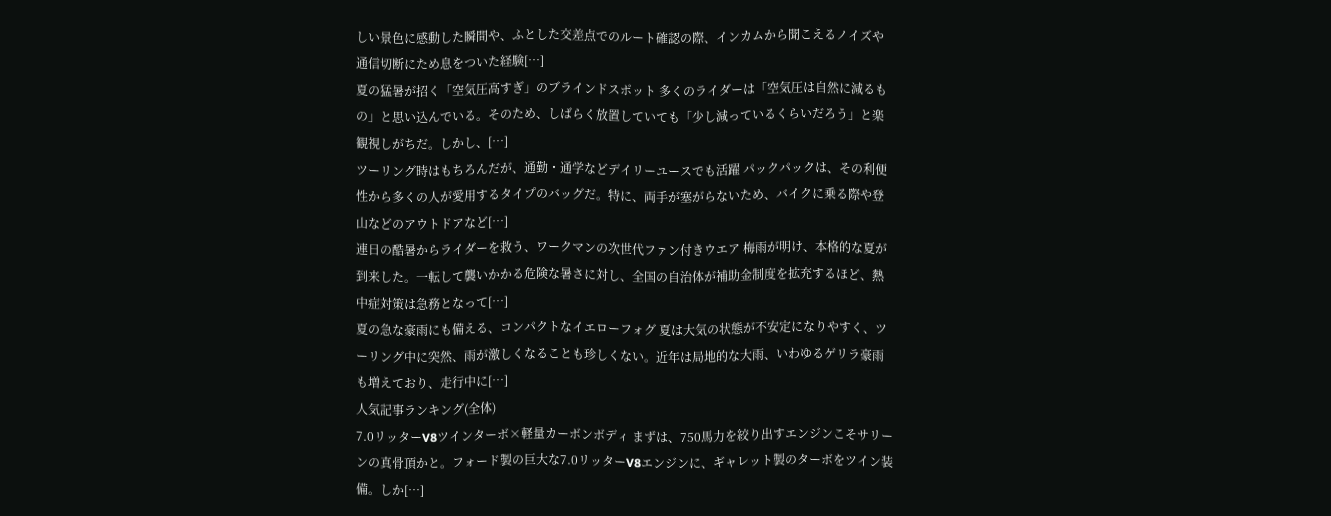しい景色に感動した瞬間や、ふとした交差点でのルート確認の際、インカムから聞こえるノイズや通信切断にため息をついた経験[…]
夏の猛暑が招く「空気圧高すぎ」のブラインドスポット 多くのライダーは「空気圧は自然に減るもの」と思い込んでいる。そのため、しばらく放置していても「少し減っているくらいだろう」と楽観視しがちだ。しかし、[…]
ツーリング時はもちろんだが、通勤・通学などデイリーユースでも活躍 パックパックは、その利便性から多くの人が愛用するタイプのバッグだ。特に、両手が塞がらないため、バイクに乗る際や登山などのアウトドアなど[…]
連日の酷暑からライダーを救う、ワークマンの次世代ファン付きウエア 梅雨が明け、本格的な夏が到来した。一転して襲いかかる危険な暑さに対し、全国の自治体が補助金制度を拡充するほど、熱中症対策は急務となって[…]
夏の急な豪雨にも備える、コンパクトなイエローフォグ 夏は大気の状態が不安定になりやすく、ツーリング中に突然、雨が激しくなることも珍しくない。近年は局地的な大雨、いわゆるゲリラ豪雨も増えており、走行中に[…]
人気記事ランキング(全体)
7.0リッターV8ツインターボ×軽量カーボンボディ まずは、750馬力を絞り出すエンジンこそサリーンの真骨頂かと。フォード製の巨大な7.0リッターV8エンジンに、ギャレット製のターボをツイン装備。しか[…]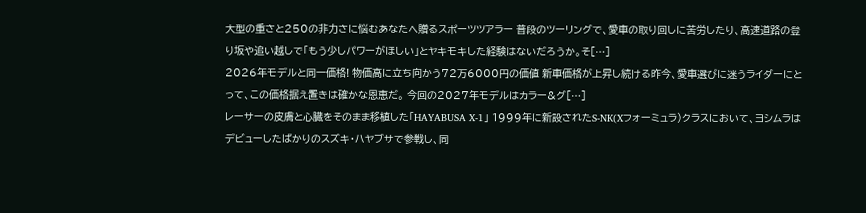大型の重さと250の非力さに悩むあなたへ贈るスポーツツアラー 普段のツーリングで、愛車の取り回しに苦労したり、高速道路の登り坂や追い越しで「もう少しパワーがほしい」とヤキモキした経験はないだろうか。そ[…]
2026年モデルと同一価格! 物価高に立ち向かう72万6000円の価値 新車価格が上昇し続ける昨今、愛車選びに迷うライダーにとって、この価格据え置きは確かな恩恵だ。 今回の2027年モデルはカラー&グ[…]
レーサーの皮膚と心臓をそのまま移植した「HAYABUSA X-1」 1999年に新設されたS-NK(Xフォーミュラ)クラスにおいて、ヨシムラはデビューしたばかりのスズキ・ハヤブサで参戦し、同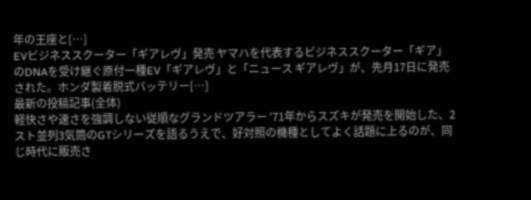年の王座と[…]
EVビジネススクーター「ギアレヴ」発売 ヤマハを代表するビジネススクーター「ギア」のDNAを受け継ぐ原付一種EV「ギアレヴ」と「ニュース ギアレヴ」が、先月17日に発売された。ホンダ製着脱式バッテリー[…]
最新の投稿記事(全体)
軽快さや速さを強調しない従順なグランドツアラー ’71年からスズキが発売を開始した、2スト並列3気筒のGTシリーズを語るうえで、好対照の機種としてよく話題に上るのが、同じ時代に販売さ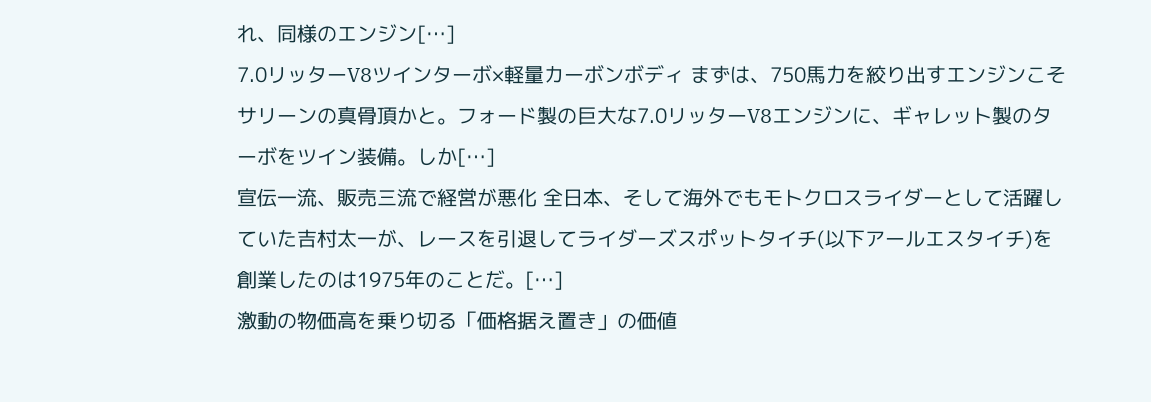れ、同様のエンジン[…]
7.0リッターV8ツインターボ×軽量カーボンボディ まずは、750馬力を絞り出すエンジンこそサリーンの真骨頂かと。フォード製の巨大な7.0リッターV8エンジンに、ギャレット製のターボをツイン装備。しか[…]
宣伝一流、販売三流で経営が悪化 全日本、そして海外でもモトクロスライダーとして活躍していた吉村太一が、レースを引退してライダーズスポットタイチ(以下アールエスタイチ)を創業したのは1975年のことだ。[…]
激動の物価高を乗り切る「価格据え置き」の価値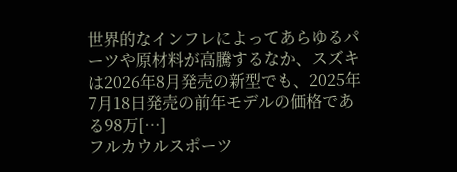世界的なインフレによってあらゆるパーツや原材料が高騰するなか、スズキは2026年8月発売の新型でも、2025年7月18日発売の前年モデルの価格である98万[…]
フルカウルスポーツ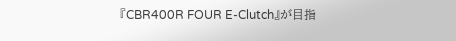『CBR400R FOUR E-Clutch』が目指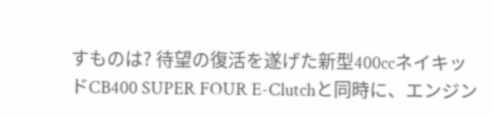すものは? 待望の復活を遂げた新型400ccネイキッドCB400 SUPER FOUR E-Clutchと同時に、エンジン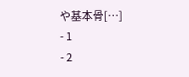や基本骨[…]
- 1
- 2